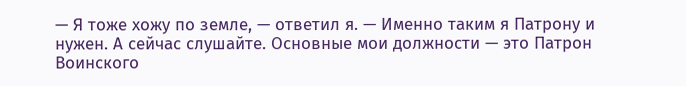— Я тоже хожу по земле, — ответил я. — Именно таким я Патрону и нужен. А сейчас слушайте. Основные мои должности — это Патрон Воинского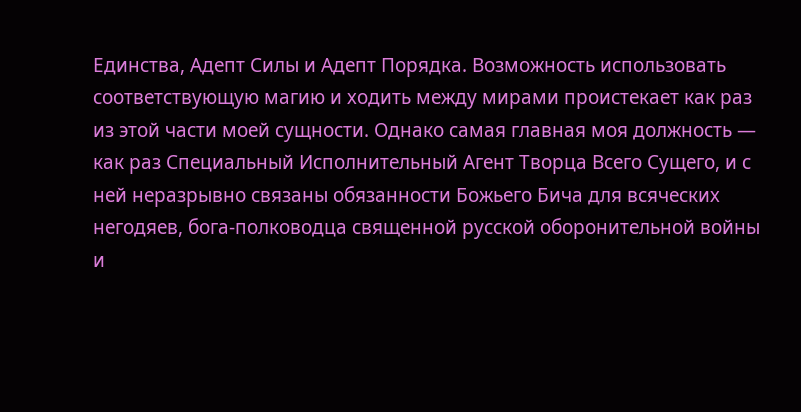Единства, Адепт Силы и Адепт Порядка. Возможность использовать соответствующую магию и ходить между мирами проистекает как раз из этой части моей сущности. Однако самая главная моя должность — как раз Специальный Исполнительный Агент Творца Всего Сущего, и с ней неразрывно связаны обязанности Божьего Бича для всяческих негодяев, бога-полководца священной русской оборонительной войны и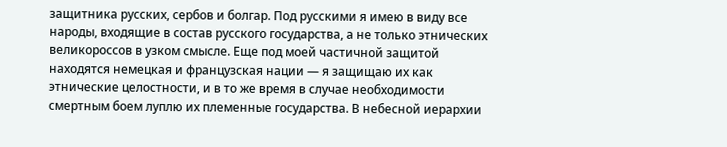защитника русских, сербов и болгар. Под русскими я имею в виду все народы, входящие в состав русского государства, а не только этнических великороссов в узком смысле. Еще под моей частичной защитой находятся немецкая и французская нации — я защищаю их как этнические целостности, и в то же время в случае необходимости смертным боем луплю их племенные государства. В небесной иерархии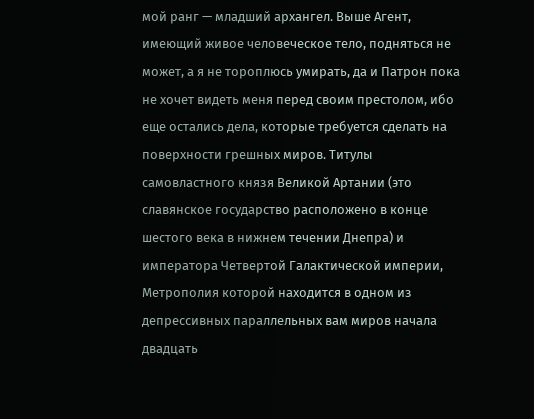мой ранг — младший архангел. Выше Агент, имеющий живое человеческое тело, подняться не может, а я не тороплюсь умирать, да и Патрон пока не хочет видеть меня перед своим престолом, ибо еще остались дела, которые требуется сделать на поверхности грешных миров. Титулы самовластного князя Великой Артании (это славянское государство расположено в конце шестого века в нижнем течении Днепра) и императора Четвертой Галактической империи, Метрополия которой находится в одном из депрессивных параллельных вам миров начала двадцать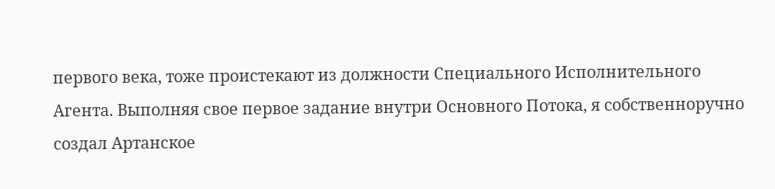первого века, тоже проистекают из должности Специального Исполнительного Агента. Выполняя свое первое задание внутри Основного Потока, я собственноручно создал Артанское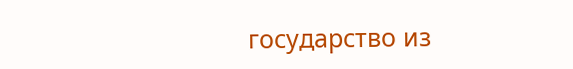государство из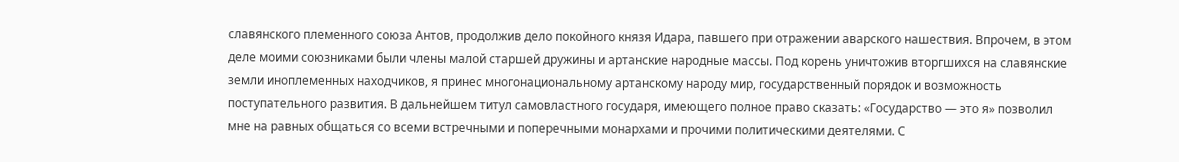славянского племенного союза Антов, продолжив дело покойного князя Идара, павшего при отражении аварского нашествия. Впрочем, в этом деле моими союзниками были члены малой старшей дружины и артанские народные массы. Под корень уничтожив вторгшихся на славянские земли иноплеменных находчиков, я принес многонациональному артанскому народу мир, государственный порядок и возможность поступательного развития. В дальнейшем титул самовластного государя, имеющего полное право сказать: «Государство — это я» позволил мне на равных общаться со всеми встречными и поперечными монархами и прочими политическими деятелями. С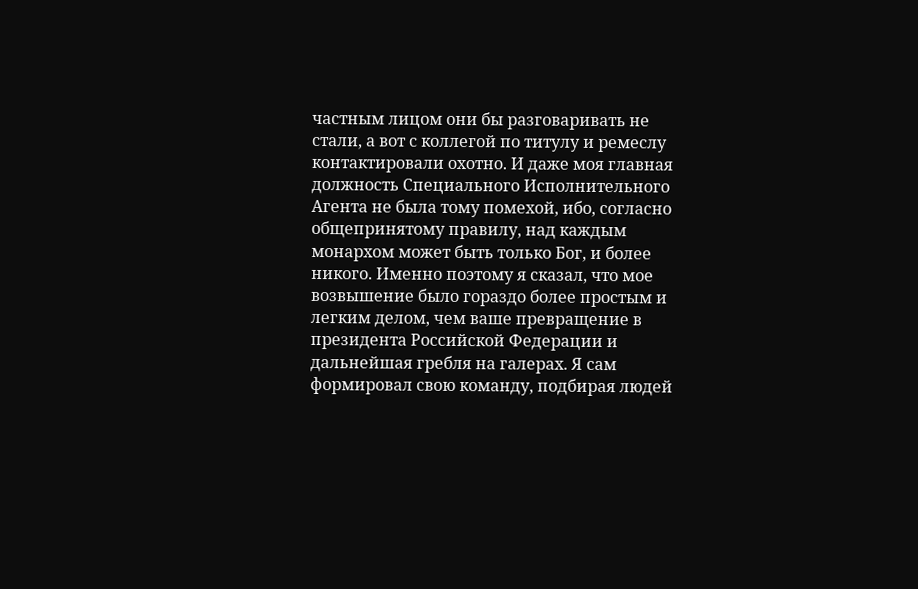частным лицом они бы разговаривать не стали, а вот с коллегой по титулу и ремеслу контактировали охотно. И даже моя главная должность Специального Исполнительного Агента не была тому помехой, ибо, согласно общепринятому правилу, над каждым монархом может быть только Бог, и более никого. Именно поэтому я сказал, что мое возвышение было гораздо более простым и легким делом, чем ваше превращение в президента Российской Федерации и дальнейшая гребля на галерах. Я сам формировал свою команду, подбирая людей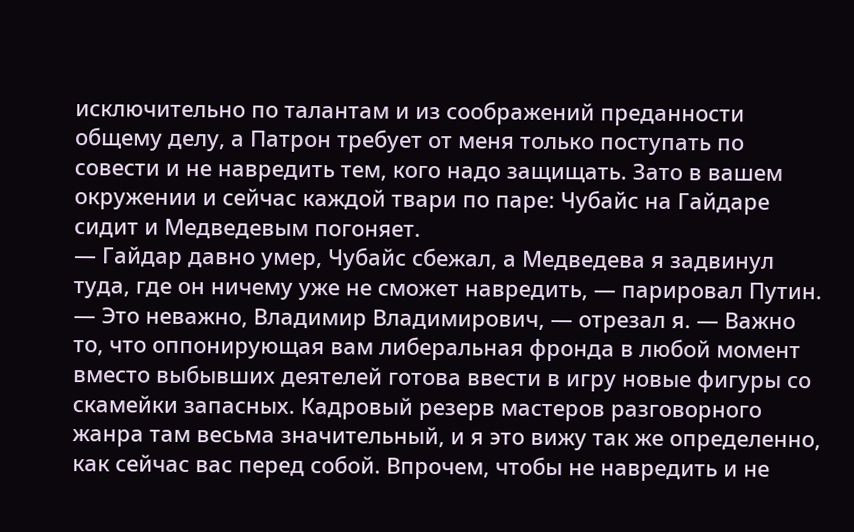исключительно по талантам и из соображений преданности общему делу, а Патрон требует от меня только поступать по совести и не навредить тем, кого надо защищать. Зато в вашем окружении и сейчас каждой твари по паре: Чубайс на Гайдаре сидит и Медведевым погоняет.
— Гайдар давно умер, Чубайс сбежал, а Медведева я задвинул туда, где он ничему уже не сможет навредить, — парировал Путин.
— Это неважно, Владимир Владимирович, — отрезал я. — Важно то, что оппонирующая вам либеральная фронда в любой момент вместо выбывших деятелей готова ввести в игру новые фигуры со скамейки запасных. Кадровый резерв мастеров разговорного жанра там весьма значительный, и я это вижу так же определенно, как сейчас вас перед собой. Впрочем, чтобы не навредить и не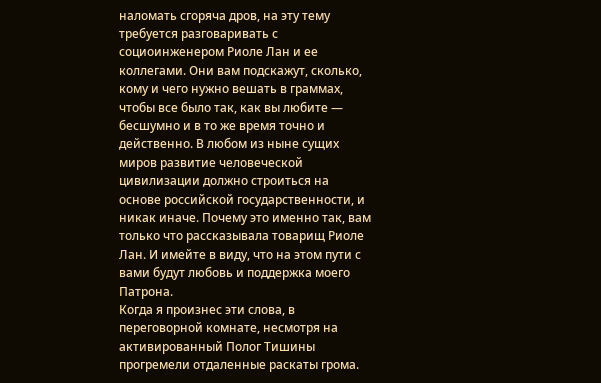наломать сгоряча дров, на эту тему требуется разговаривать с социоинженером Риоле Лан и ее коллегами. Они вам подскажут, сколько, кому и чего нужно вешать в граммах, чтобы все было так, как вы любите — бесшумно и в то же время точно и действенно. В любом из ныне сущих миров развитие человеческой цивилизации должно строиться на основе российской государственности, и никак иначе. Почему это именно так, вам только что рассказывала товарищ Риоле Лан. И имейте в виду, что на этом пути с вами будут любовь и поддержка моего Патрона.
Когда я произнес эти слова, в переговорной комнате, несмотря на активированный Полог Тишины прогремели отдаленные раскаты грома.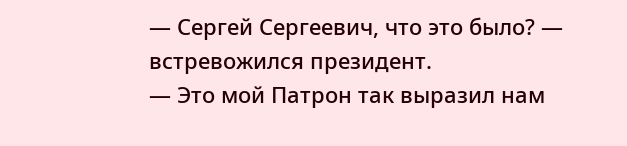— Сергей Сергеевич, что это было? — встревожился президент.
— Это мой Патрон так выразил нам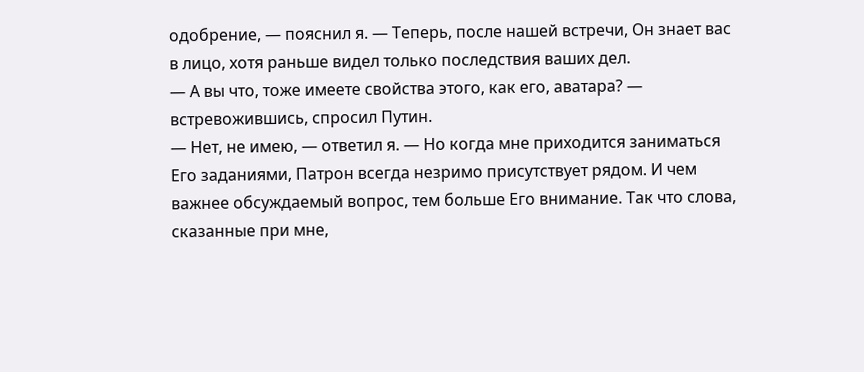одобрение, — пояснил я. — Теперь, после нашей встречи, Он знает вас в лицо, хотя раньше видел только последствия ваших дел.
— А вы что, тоже имеете свойства этого, как его, аватара? — встревожившись, спросил Путин.
— Нет, не имею, — ответил я. — Но когда мне приходится заниматься Его заданиями, Патрон всегда незримо присутствует рядом. И чем важнее обсуждаемый вопрос, тем больше Его внимание. Так что слова, сказанные при мне,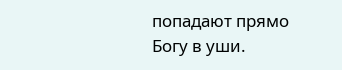попадают прямо Богу в уши.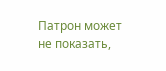Патрон может не показать,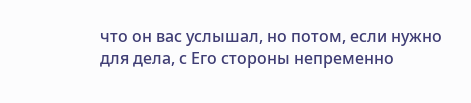что он вас услышал, но потом, если нужно для дела, с Его стороны непременно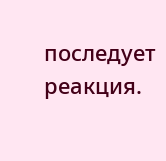последует реакция.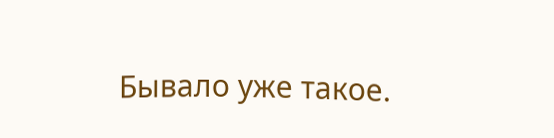Бывало уже такое.